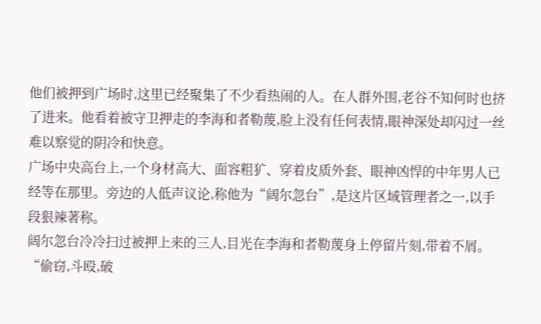他们被押到广场时,这里已经聚集了不少看热闹的人。在人群外围,老谷不知何时也挤了进来。他看着被守卫押走的李海和者勒蔑,脸上没有任何表情,眼神深处却闪过一丝难以察觉的阴冷和快意。
广场中央高台上,一个身材高大、面容粗犷、穿着皮质外套、眼神凶悍的中年男人已经等在那里。旁边的人低声议论,称他为“阔尔忽台”,是这片区域管理者之一,以手段狠辣著称。
阔尔忽台冷冷扫过被押上来的三人,目光在李海和者勒蔑身上停留片刻,带着不屑。
“偷窃,斗殴,破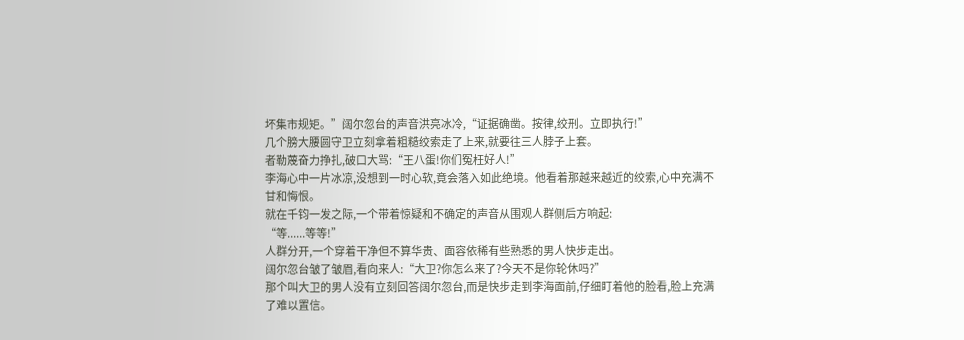坏集市规矩。”阔尔忽台的声音洪亮冰冷,“证据确凿。按律,绞刑。立即执行!”
几个膀大腰圆守卫立刻拿着粗糙绞索走了上来,就要往三人脖子上套。
者勒蔑奋力挣扎,破口大骂:“王八蛋!你们冤枉好人!”
李海心中一片冰凉,没想到一时心软,竟会落入如此绝境。他看着那越来越近的绞索,心中充满不甘和悔恨。
就在千钧一发之际,一个带着惊疑和不确定的声音从围观人群侧后方响起:
“等......等等!”
人群分开,一个穿着干净但不算华贵、面容依稀有些熟悉的男人快步走出。
阔尔忽台皱了皱眉,看向来人:“大卫?你怎么来了?今天不是你轮休吗?”
那个叫大卫的男人没有立刻回答阔尔忽台,而是快步走到李海面前,仔细盯着他的脸看,脸上充满了难以置信。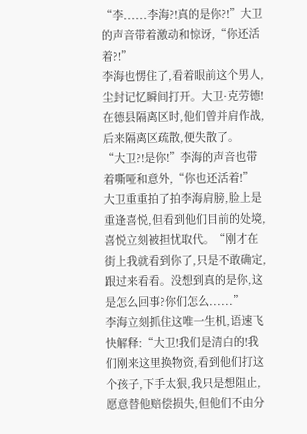“李......李海?!真的是你?!”大卫的声音带着激动和惊讶,“你还活着?!”
李海也愣住了,看着眼前这个男人,尘封记忆瞬间打开。大卫·克劳德!在德县隔离区时,他们曾并肩作战,后来隔离区疏散,便失散了。
“大卫?!是你!”李海的声音也带着嘶哑和意外,“你也还活着!”
大卫重重拍了拍李海肩膀,脸上是重逢喜悦,但看到他们目前的处境,喜悦立刻被担忧取代。“刚才在街上我就看到你了,只是不敢确定,跟过来看看。没想到真的是你,这是怎么回事?你们怎么......”
李海立刻抓住这唯一生机,语速飞快解释:“大卫!我们是清白的!我们刚来这里换物资,看到他们打这个孩子,下手太狠,我只是想阻止,愿意替他赔偿损失,但他们不由分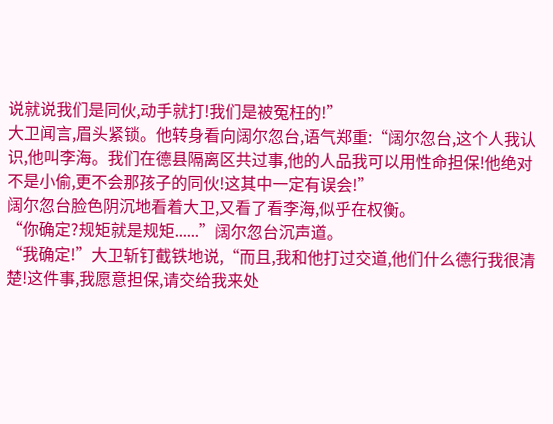说就说我们是同伙,动手就打!我们是被冤枉的!”
大卫闻言,眉头紧锁。他转身看向阔尔忽台,语气郑重:“阔尔忽台,这个人我认识,他叫李海。我们在德县隔离区共过事,他的人品我可以用性命担保!他绝对不是小偷,更不会那孩子的同伙!这其中一定有误会!”
阔尔忽台脸色阴沉地看着大卫,又看了看李海,似乎在权衡。
“你确定?规矩就是规矩......”阔尔忽台沉声道。
“我确定!”大卫斩钉截铁地说,“而且,我和他打过交道,他们什么德行我很清楚!这件事,我愿意担保,请交给我来处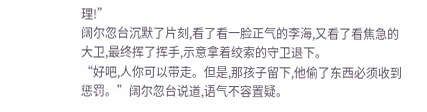理!”
阔尔忽台沉默了片刻,看了看一脸正气的李海,又看了看焦急的大卫,最终挥了挥手,示意拿着绞索的守卫退下。
“好吧,人你可以带走。但是,那孩子留下,他偷了东西必须收到惩罚。”阔尔忽台说道,语气不容置疑。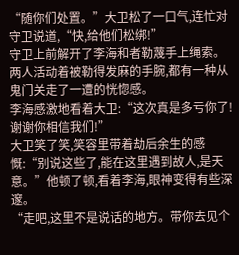“随你们处置。”大卫松了一口气,连忙对守卫说道,“快,给他们松绑!”
守卫上前解开了李海和者勒蔑手上绳索。两人活动着被勒得发麻的手腕,都有一种从鬼门关走了一遭的恍惚感。
李海感激地看着大卫:“这次真是多亏你了!谢谢你相信我们!”
大卫笑了笑,笑容里带着劫后余生的感慨:“别说这些了,能在这里遇到故人,是天意。”他顿了顿,看着李海,眼神变得有些深邃。
“走吧,这里不是说话的地方。带你去见个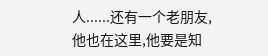人......还有一个老朋友,他也在这里,他要是知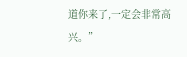道你来了,一定会非常高兴。”